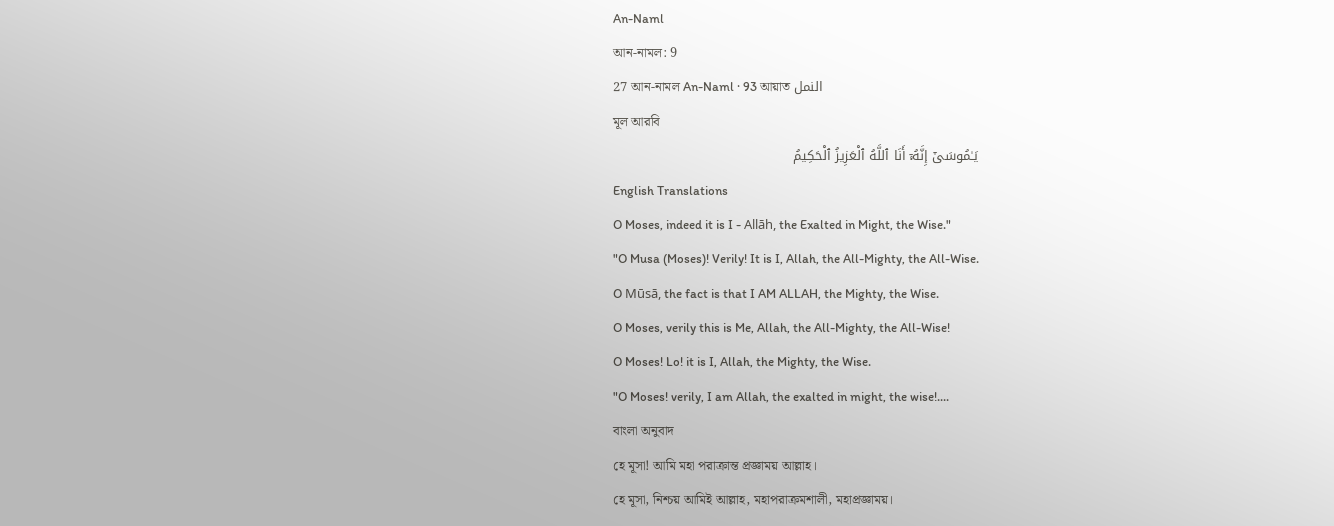An-Naml
আন-নামল: 9
27 আন-নামল An-Naml · 93 আয়াত النمل
মূল আরবি
يَـٰمُوسَىٰٓ إِنَّهُۥٓ أَنَا ٱللَّهُ ٱلْعَزِيزُ ٱلْحَكِيمُ
English Translations
O Moses, indeed it is I - Allāh, the Exalted in Might, the Wise."
"O Musa (Moses)! Verily! It is I, Allah, the All-Mighty, the All-Wise.
O Mūsā, the fact is that I AM ALLAH, the Mighty, the Wise.
O Moses, verily this is Me, Allah, the All-Mighty, the All-Wise!
O Moses! Lo! it is I, Allah, the Mighty, the Wise.
"O Moses! verily, I am Allah, the exalted in might, the wise!....
বাংলা অনুবাদ
হে মূসা! আমি মহা পরাক্রান্ত প্রজ্ঞাময় আল্লাহ।
হে মূসা, নিশ্চয় আমিই আল্লাহ, মহাপরাক্রমশালী, মহাপ্রজ্ঞাময়।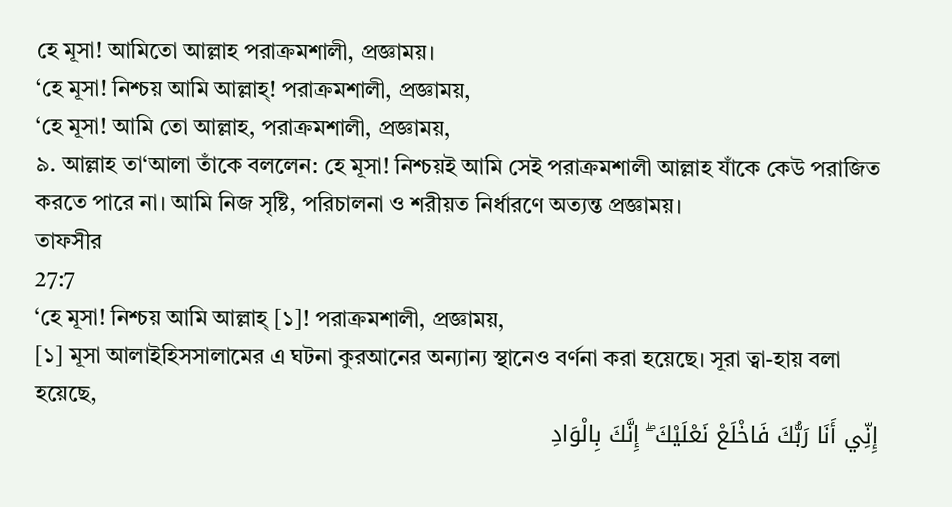হে মূসা! আমিতো আল্লাহ পরাক্রমশালী, প্রজ্ঞাময়।
‘হে মূসা! নিশ্চয় আমি আল্লাহ্! পরাক্রমশালী, প্রজ্ঞাময়,
‘হে মূসা! আমি তো আল্লাহ, পরাক্রমশালী, প্রজ্ঞাময়,
৯. আল্লাহ তা‘আলা তাঁকে বললেন: হে মূসা! নিশ্চয়ই আমি সেই পরাক্রমশালী আল্লাহ যাঁকে কেউ পরাজিত করতে পারে না। আমি নিজ সৃষ্টি, পরিচালনা ও শরীয়ত নির্ধারণে অত্যন্ত প্রজ্ঞাময়।
তাফসীর
27:7
‘হে মূসা! নিশ্চয় আমি আল্লাহ্ [১]! পরাক্রমশালী, প্রজ্ঞাময়,
[১] মূসা আলাইহিসসালামের এ ঘটনা কুরআনের অন্যান্য স্থানেও বর্ণনা করা হয়েছে। সূরা ত্বা-হায় বলা হয়েছে,
إِنِّي أَنَا رَبُّكَ فَاخْلَعْ نَعْلَيْكَ ۖ إِنَّكَ بِالْوَادِ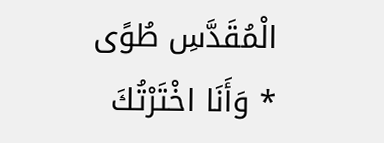الْمُقَدَّسِ طُوًى * وَأَنَا اخْتَرْتُكَ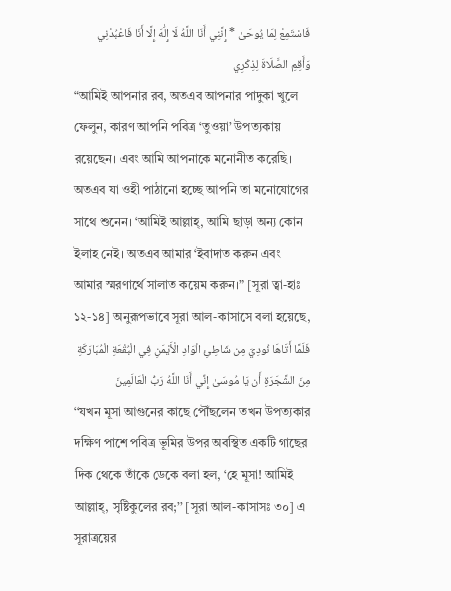فَاسْتَمِعْ لِمَا يُوحَىٰ * إِنَّنِي أَنَا اللَّهُ لَا إِلَٰهَ إِلَّا أَنَا فَاعْبُدْنِي وَأَقِمِ الصَّلَاةَ لِذِكْرِي
“আমিই আপনার রব, অতএব আপনার পাদুকা খুলে ফেলুন, কারণ আপনি পবিত্ৰ ‘তুওয়া’ উপত্যকায় রয়েছেন। এবং আমি আপনাকে মনোনীত করেছি। অতএব যা ওহী পাঠানো হচ্ছে আপনি তা মনোযোগের সাথে শুনেন। ‘আমিই আল্লাহ্, আমি ছাড়া অন্য কোন ইলাহ নেই। অতএব আমার ‘ইবাদাত করুন এবং আমার স্মরণার্থে সালাত কয়েম করুন।” [সূরা ত্বা-হাঃ ১২-১৪] অনুরূপভাবে সূরা আল-কাসাসে বলা হয়েছে,
فَلَمَّا أَتَاهَا نُودِيَ مِن شَاطِئِ الْوَادِ الْأَيْمَنِ فِي الْبُقْعَةِ الْمُبَارَكَةِ مِنَ الشَّجَرَةِ أَن يَا مُوسَىٰ إِنِّي أَنَا اللَّهُ رَبُّ الْعَالَمِينَ
‘‘যখন মূসা আগুনের কাছে পৌঁছলেন তখন উপত্যকার দক্ষিণ পাশে পবিত্র ভূমির উপর অবস্থিত একটি গাছের দিক থেকে তাঁকে ডেকে বলা হল, ‘হে মূসা! আমিই আল্লাহ্, সৃষ্টিকুলের রব;’’ [সূরা আল-কাসাসঃ ৩০] এ সূরাত্রয়ের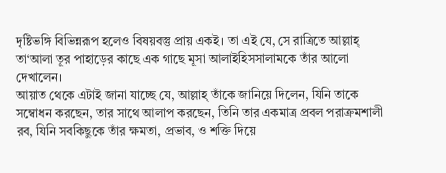দৃষ্টিভঙ্গি বিভিন্নরূপ হলেও বিষয়বস্তু প্রায় একই। তা এই যে, সে রাত্রিতে আল্লাহ্ তা‘আলা তূর পাহাড়ের কাছে এক গাছে মূসা আলাইহিসসালামকে তাঁর আলো দেখালেন।
আয়াত থেকে এটাই জানা যাচ্ছে যে, আল্লাহ্ তাঁকে জানিয়ে দিলেন, যিনি তাকে সম্বোধন করছেন, তার সাথে আলাপ করছেন, তিনি তার একমাত্র প্রবল পরাক্রমশালী রব, যিনি সবকিছুকে তাঁর ক্ষমতা, প্রভাব, ও শক্তি দিয়ে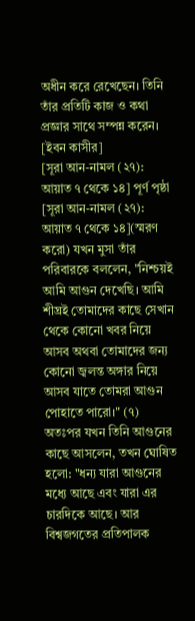অধীন করে রেখেছেন। তিনি তাঁর প্রতিটি কাজ ও কথা প্রজ্ঞার সাথে সম্পন্ন করেন। [ইবন কাসীর]
[সূরা আন-নামল (২৭): আয়াত ৭ থেকে ১৪] পূর্ণ পৃষ্ঠা
[সূরা আন-নামল (২৭): আয়াত ৭ থেকে ১৪](স্মরণ করো) যখন মুসা তাঁর পরিবারকে বললেন, "নিশ্চয়ই আমি আগুন দেখেছি। আমি শীঘ্রই তোমাদের কাছে সেখান থেকে কোনো খবর নিয়ে আসব অথবা তোমাদের জন্য কোনো জ্বলন্ত অঙ্গার নিয়ে আসব যাতে তোমরা আগুন পোহাতে পারো।" (৭) অতঃপর যখন তিনি আগুনের কাছে আসলেন, তখন ঘোষিত হলো: "ধন্য যারা আগুনের মধ্যে আছে এবং যারা এর চারদিকে আছে। আর বিশ্বজগতের প্রতিপালক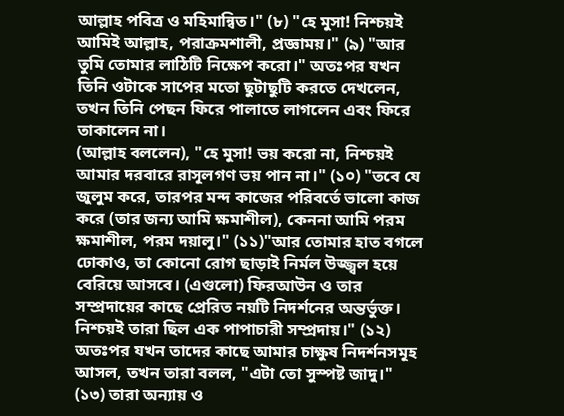আল্লাহ পবিত্র ও মহিমান্বিত।" (৮) "হে মুসা! নিশ্চয়ই আমিই আল্লাহ, পরাক্রমশালী, প্রজ্ঞাময়।" (৯) "আর তুমি তোমার লাঠিটি নিক্ষেপ করো।" অতঃপর যখন তিনি ওটাকে সাপের মতো ছুটাছুটি করতে দেখলেন, তখন তিনি পেছন ফিরে পালাতে লাগলেন এবং ফিরে তাকালেন না।
(আল্লাহ বললেন), "হে মুসা! ভয় করো না, নিশ্চয়ই আমার দরবারে রাসূলগণ ভয় পান না।" (১০) "তবে যে জুলুম করে, তারপর মন্দ কাজের পরিবর্তে ভালো কাজ করে (তার জন্য আমি ক্ষমাশীল), কেননা আমি পরম ক্ষমাশীল, পরম দয়ালু।" (১১)"আর তোমার হাত বগলে ঢোকাও, তা কোনো রোগ ছাড়াই নির্মল উজ্জ্বল হয়ে বেরিয়ে আসবে। (এগুলো) ফিরআউন ও তার সম্প্রদায়ের কাছে প্রেরিত নয়টি নিদর্শনের অন্তর্ভুক্ত। নিশ্চয়ই তারা ছিল এক পাপাচারী সম্প্রদায়।" (১২) অতঃপর যখন তাদের কাছে আমার চাক্ষুষ নিদর্শনসমূহ আসল, তখন তারা বলল, "এটা তো সুস্পষ্ট জাদু।" (১৩) তারা অন্যায় ও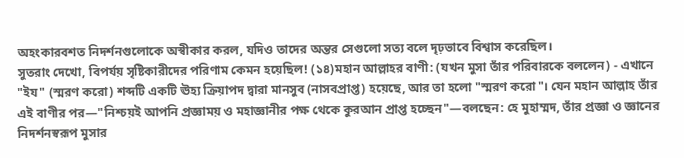অহংকারবশত নিদর্শনগুলোকে অস্বীকার করল, যদিও তাদের অন্তর সেগুলো সত্য বলে দৃঢ়ভাবে বিশ্বাস করেছিল।
সুতরাং দেখো, বিপর্যয় সৃষ্টিকারীদের পরিণাম কেমন হয়েছিল! (১৪)মহান আল্লাহর বাণী: (যখন মুসা তাঁর পরিবারকে বললেন) - এখানে "ইয" (স্মরণ করো) শব্দটি একটি ঊহ্য ক্রিয়াপদ দ্বারা মানসুব (নাসবপ্রাপ্ত) হয়েছে, আর তা হলো "স্মরণ করো"। যেন মহান আল্লাহ তাঁর এই বাণীর পর—"নিশ্চয়ই আপনি প্রজ্ঞাময় ও মহাজ্ঞানীর পক্ষ থেকে কুরআন প্রাপ্ত হচ্ছেন"—বলছেন: হে মুহাম্মদ, তাঁর প্রজ্ঞা ও জ্ঞানের নিদর্শনস্বরূপ মুসার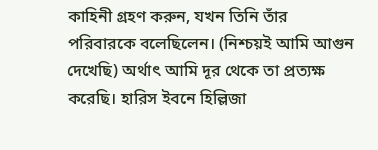কাহিনী গ্রহণ করুন, যখন তিনি তাঁর পরিবারকে বলেছিলেন। (নিশ্চয়ই আমি আগুন দেখেছি) অর্থাৎ আমি দূর থেকে তা প্রত্যক্ষ করেছি। হারিস ইবনে হিল্লিজা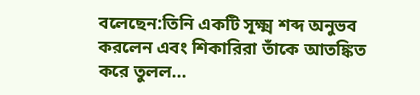বলেছেন:তিনি একটি সূক্ষ্ম শব্দ অনুভব করলেন এবং শিকারিরা তাঁকে আতঙ্কিত করে তুলল...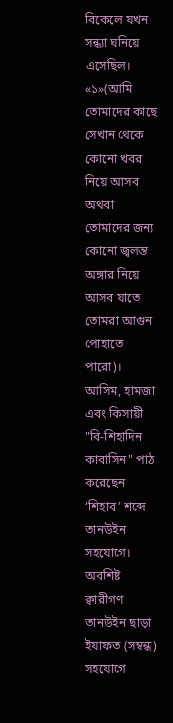বিকেলে যখন সন্ধ্যা ঘনিয়ে এসেছিল। «১»(আমি তোমাদের কাছে সেখান থেকে কোনো খবর নিয়ে আসব অথবা তোমাদের জন্য কোনো জ্বলন্ত অঙ্গার নিয়ে আসব যাতে তোমরা আগুন পোহাতে পারো)। আসিম, হামজা এবং কিসায়ী "বি-শিহাদিন কাবাসিন" পাঠ করেছেন ‘শিহাব’ শব্দে তানউইন সহযোগে। অবশিষ্ট ক্বারীগণ তানউইন ছাড়া ইযাফত (সম্বন্ধ) সহযোগে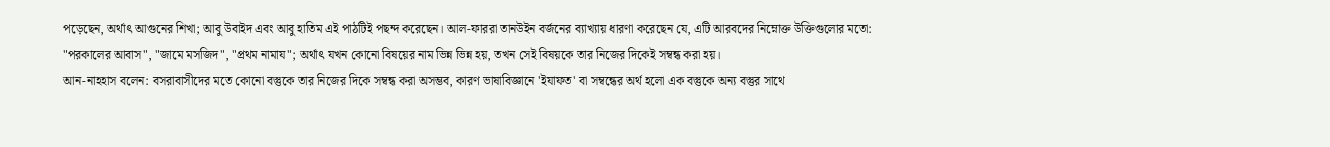পড়েছেন, অর্থাৎ আগুনের শিখা; আবু উবাইদ এবং আবু হাতিম এই পাঠটিই পছন্দ করেছেন। আল-ফাররা তানউইন বর্জনের ব্যাখ্যায় ধারণা করেছেন যে, এটি আরবদের নিম্নোক্ত উক্তিগুলোর মতো: "পরকালের আবাস", "জামে মসজিদ", "প্রথম নামায"; অর্থাৎ যখন কোনো বিষয়ের নাম ভিন্ন ভিন্ন হয়, তখন সেই বিষয়কে তার নিজের দিকেই সম্বন্ধ করা হয়।
আন-নাহহাস বলেন: বসরাবাসীদের মতে কোনো বস্তুকে তার নিজের দিকে সম্বন্ধ করা অসম্ভব, কারণ ভাষাবিজ্ঞানে 'ইযাফত' বা সম্বন্ধের অর্থ হলো এক বস্তুকে অন্য বস্তুর সাথে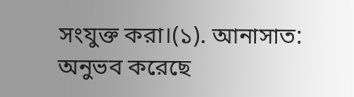সংযুক্ত করা।(১). আনাসাত: অনুভব করেছে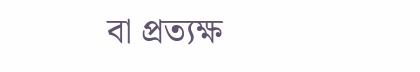বা প্রত্যক্ষ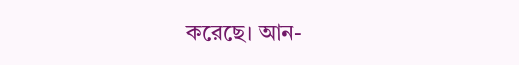করেছে। আন-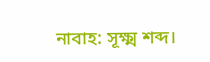নাবাহ: সূক্ষ্ম শব্দ।